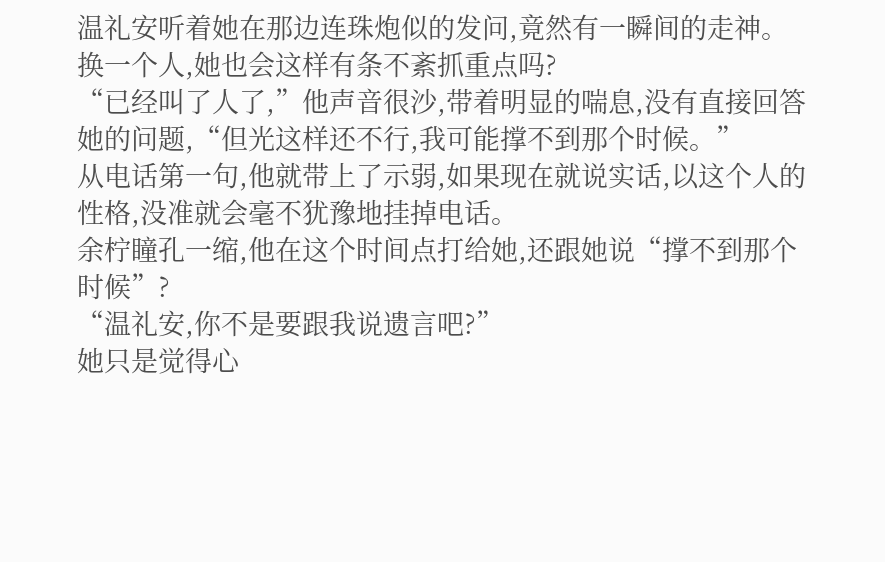温礼安听着她在那边连珠炮似的发问,竟然有一瞬间的走神。
换一个人,她也会这样有条不紊抓重点吗?
“已经叫了人了,”他声音很沙,带着明显的喘息,没有直接回答她的问题,“但光这样还不行,我可能撑不到那个时候。”
从电话第一句,他就带上了示弱,如果现在就说实话,以这个人的性格,没准就会毫不犹豫地挂掉电话。
余柠瞳孔一缩,他在这个时间点打给她,还跟她说“撑不到那个时候”?
“温礼安,你不是要跟我说遗言吧?”
她只是觉得心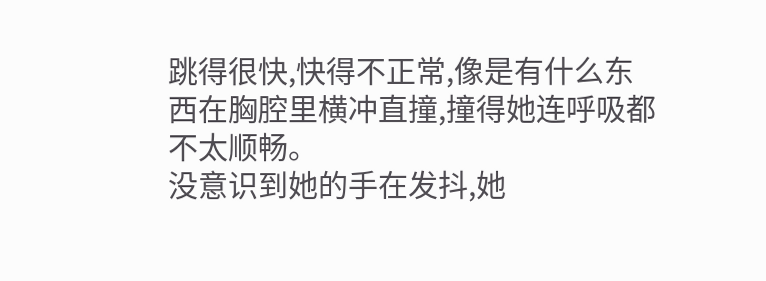跳得很快,快得不正常,像是有什么东西在胸腔里横冲直撞,撞得她连呼吸都不太顺畅。
没意识到她的手在发抖,她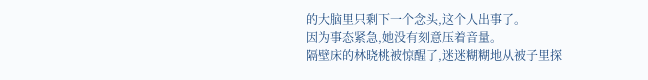的大脑里只剩下一个念头,这个人出事了。
因为事态紧急,她没有刻意压着音量。
隔壁床的林晓桃被惊醒了,迷迷糊糊地从被子里探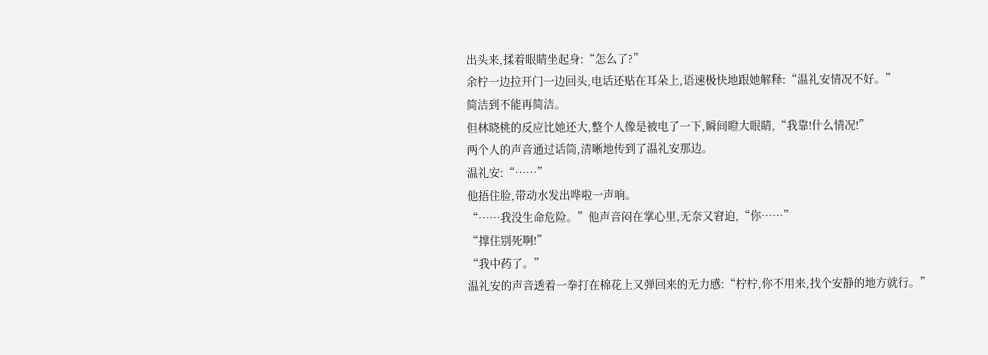出头来,揉着眼睛坐起身:“怎么了?”
余柠一边拉开门一边回头,电话还贴在耳朵上,语速极快地跟她解释:“温礼安情况不好。”
简洁到不能再简洁。
但林晓桃的反应比她还大,整个人像是被电了一下,瞬间瞪大眼睛,“我靠!什么情况!”
两个人的声音通过话筒,清晰地传到了温礼安那边。
温礼安:“……”
他捂住脸,带动水发出哗啦一声响。
“……我没生命危险。”他声音闷在掌心里,无奈又窘迫,“你……”
“撑住别死啊!”
“我中药了。”
温礼安的声音透着一拳打在棉花上又弹回来的无力感:“柠柠,你不用来,找个安静的地方就行。”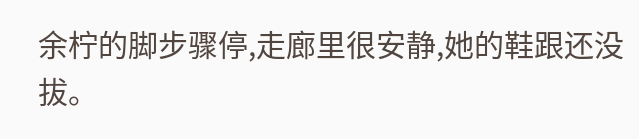余柠的脚步骤停,走廊里很安静,她的鞋跟还没拔。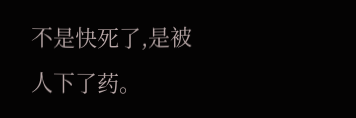不是快死了,是被人下了药。